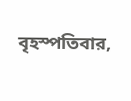বৃহস্পতিবার,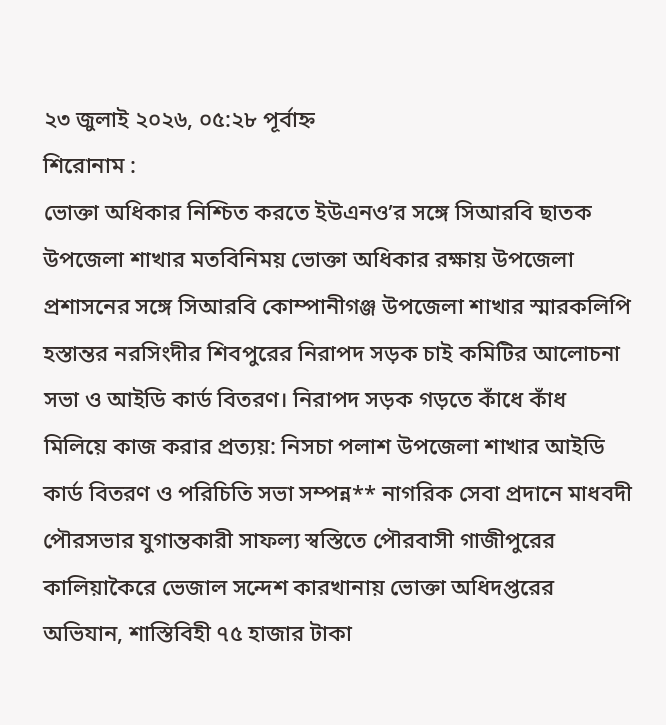২৩ জুলাই ২০২৬, ০৫:২৮ পূর্বাহ্ন
শিরোনাম :
ভোক্তা অধিকার নিশ্চিত করতে ইউএনও’র সঙ্গে সিআরবি ছাতক উপজেলা শাখার মতবিনিময় ভোক্তা অধিকার রক্ষায় উপজেলা প্রশাসনের সঙ্গে সিআরবি কোম্পানীগঞ্জ উপজেলা শাখার স্মারকলিপি হস্তান্তর নরসিংদীর শিবপুরের নিরাপদ সড়ক চাই কমিটির আলোচনা সভা ও আইডি কার্ড বিতরণ। নিরাপদ সড়ক গড়তে কাঁধে কাঁধ মিলিয়ে কাজ করার প্রত্যয়: নিসচা পলাশ উপজেলা শাখার আইডি কার্ড বিতরণ ও পরিচিতি সভা সম্পন্ন** নাগরিক সেবা প্রদানে মাধবদী পৌরসভার যুগান্তকারী সাফল্য স্বস্তিতে পৌরবাসী গাজীপুরের কালিয়াকৈরে ভেজাল সন্দেশ কারখানায় ভোক্তা অধিদপ্তরের অভিযান, শাস্তিবিহী ৭৫ হাজার টাকা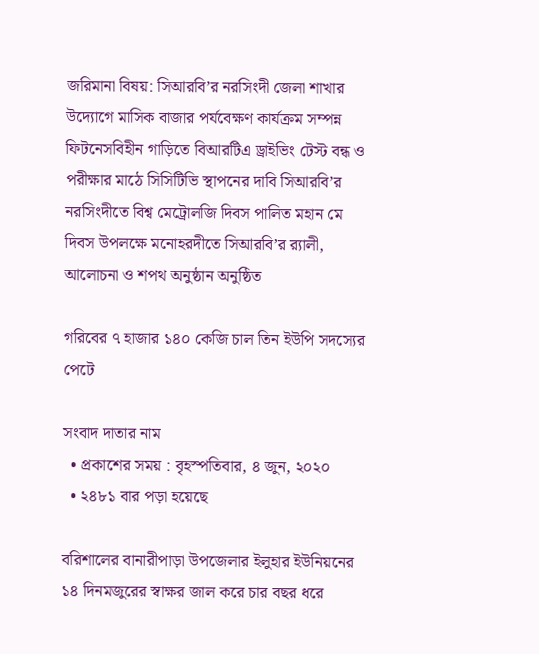জরিমানা বিষয়: সিআরবি’র নরসিংদী জেলা শাখার উদ্যোগে মাসিক বাজার পর্যবেক্ষণ কার্যক্রম সম্পন্ন ফিটনেসবিহীন গাড়িতে বিআরটিএ ড্রাইভিং টেস্ট বন্ধ ও পরীক্ষার মাঠে সিসিটিভি স্থাপনের দাবি সিআরবি’র নরসিংদীতে বিশ্ব মেট্রোলজি দিবস পালিত মহান মে দিবস উপলক্ষে মনোহরদীতে সিআরবি’র র‌্যালী, আলোচনা ও শপথ অনুষ্ঠান অনুষ্ঠিত

গরিবের ৭ হাজার ১৪০ কেজি চাল তিন ইউপি সদস্যের পেটে

সংবাদ দাতার নাম
  • প্রকাশের সময় : বৃহস্পতিবার, ৪ জুন, ২০২০
  • ২৪৮১ বার পড়া হয়েছে

বরিশালের বানারীপাড়া উপজেলার ইলুহার ইউনিয়নের ১৪ দিনমজুরের স্বাক্ষর জাল করে চার বছর ধরে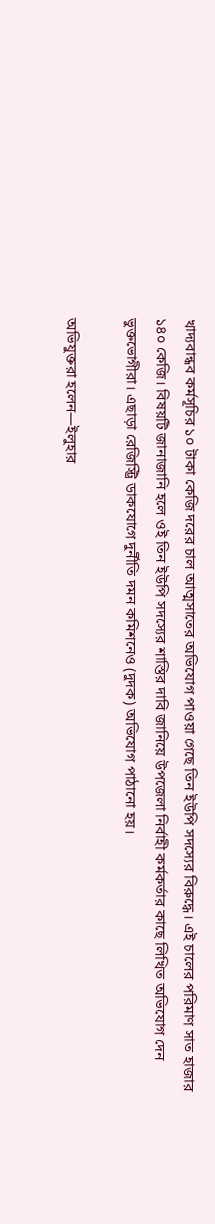খাদ্যবান্ধব কর্মসূচির ১০ টাকা কেজি দরের চাল আত্মসাতের অভিযোগ পাওয়া গেছে তিন ইউপি সদস্যের বিরুদ্ধে। এই চালের পরিমাণ সাত হাজার ১৪০ কেজি। বিষয়টি জানাজানি হলে ওই তিন ইউপি সদস্যের শাস্তির দাবি জানিয়ে উপজেলা নির্বাহী কর্মকর্তার কাছে লিখিত অভিযোগ দেন ভুক্তভোগীরা। এছাড়া রেজিস্ট্রি ডাকযোগে দুর্নীতি দমন কমিশনেও (দুদক) অভিযোগ পাঠানো হয়।

অভিযুক্তরা হলেন—ইলুহার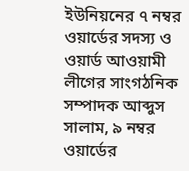ইউনিয়নের ৭ নম্বর ওয়ার্ডের সদস্য ও ওয়ার্ড আওয়ামী লীগের সাংগঠনিক সম্পাদক আব্দুস সালাম, ৯ নম্বর ওয়ার্ডের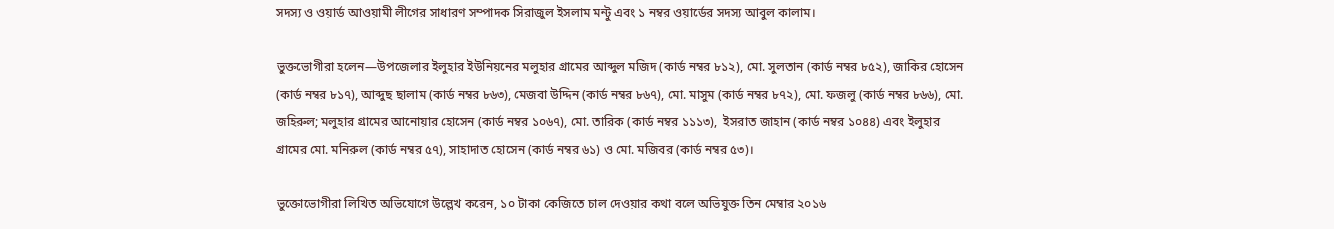সদস্য ও ওয়ার্ড আওয়ামী লীগের সাধারণ সম্পাদক সিরাজুল ইসলাম মন্টু এবং ১ নম্বর ওয়ার্ডের সদস্য আবুল কালাম।

ভুক্তভোগীরা হলেন—উপজেলার ইলুহার ইউনিয়নের মলুহার গ্রামের আব্দুল মজিদ (কার্ড নম্বর ৮১২), মো. সুলতান (কার্ড নম্বর ৮৫২), জাকির হোসেন (কার্ড নম্বর ৮১৭), আব্দুছ ছালাম (কার্ড নম্বর ৮৬৩), মেজবা উদ্দিন (কার্ড নম্বর ৮৬৭), মো. মাসুম (কার্ড নম্বর ৮৭২), মো. ফজলু (কার্ড নম্বর ৮৬৬), মো. জহিরুল; মলুহার গ্রামের আনোয়ার হোসেন (কার্ড নম্বর ১০৬৭), মো. তারিক (কার্ড নম্বর ১১১৩),  ইসরাত জাহান (কার্ড নম্বর ১০৪৪) এবং ইলুহার গ্রামের মো. মনিরুল (কার্ড নম্বর ৫৭), সাহাদাত হোসেন (কার্ড নম্বর ৬১) ও মো. মজিবর (কার্ড নম্বর ৫৩)।

ভুক্তোভোগীরা লিখিত অভিযোগে উল্লেখ করেন, ১০ টাকা কেজিতে চাল দেওয়ার কথা বলে অভিযুক্ত তিন মেম্বার ২০১৬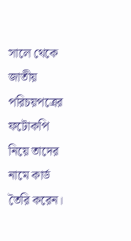সালে থেকে জাতীয় পরিচয়পত্রের ফটোকপি নিয়ে তাদের নামে কার্ড তৈরি করেন।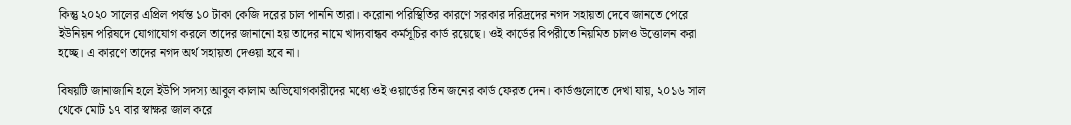কিন্তু ২০২০ সালের এপ্রিল পর্যন্ত ১০ টাকা কেজি দরের চাল পাননি তারা। করোনা পরিস্থিতির কারণে সরকার দরিদ্রদের নগদ সহায়তা দেবে জানতে পেরে ইউনিয়ন পরিষদে যোগাযোগ করলে তাদের জানানো হয় তাদের নামে খাদ্যবান্ধব কর্মসূচির কার্ড রয়েছে। ওই কার্ডের বিপরীতে নিয়মিত চালও উত্তোলন করা হচ্ছে। এ কারণে তাদের নগদ অর্থ সহায়তা দেওয়া হবে না।

বিষয়টি জানাজানি হলে ইউপি সদস্য আবুল কালাম অভিযোগকারীদের মধ্যে ওই ওয়ার্ডের তিন জনের কার্ড ফেরত দেন। কার্ডগুলোতে দেখা যায়, ২০১৬ সাল থেকে মোট ১৭ বার স্বাক্ষর জাল করে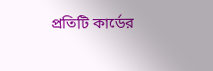প্রতিটি কার্ডের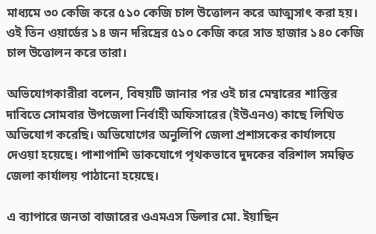মাধ্যমে ৩০ কেজি করে ৫১০ কেজি চাল উত্তোলন করে আত্মসাৎ করা হয়। ওই তিন ওয়ার্ডের ১৪ জন দরিদ্রের ৫১০ কেজি করে সাত হাজার ১৪০ কেজি চাল উত্তোলন করে তারা।

অভিযোগকারীরা বলেন, বিষয়টি জানার পর ওই চার মেম্বারের শাস্তির দাবিতে সোমবার উপজেলা নির্বাহী অফিসারের (ইউএনও) কাছে লিখিত অভিযোগ করেছি। অভিযোগের অনুলিপি জেলা প্রশাসকের কার্যালয়ে দেওয়া হয়েছে। পাশাপাশি ডাকযোগে পৃথকভাবে দুদকের বরিশাল সমন্বিত জেলা কার্যালয় পাঠানো হয়েছে।

এ ব্যাপারে জনতা বাজারের ওএমএস ডিলার মো. ইয়াছিন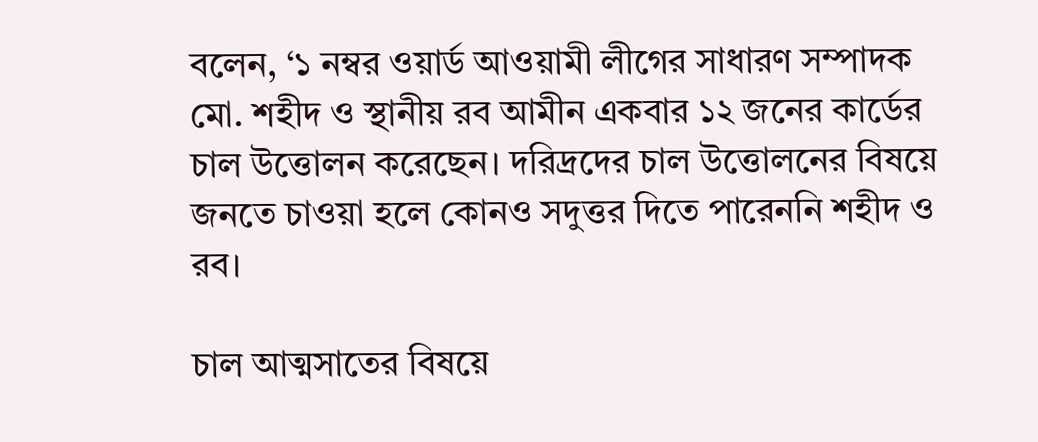বলেন, ‘১ নম্বর ওয়ার্ড আওয়ামী লীগের সাধারণ সম্পাদক মো. শহীদ ও স্থানীয় রব আমীন একবার ১২ জনের কার্ডের চাল উত্তোলন করেছেন। দরিদ্রদের চাল উত্তোলনের বিষয়ে জনতে চাওয়া হলে কোনও সদুত্তর দিতে পারেননি শহীদ ও রব।

চাল আত্মসাতের বিষয়ে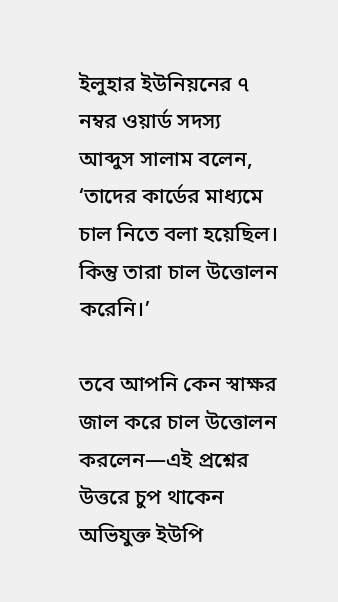ইলুহার ইউনিয়নের ৭ নম্বর ওয়ার্ড সদস্য আব্দুস সালাম বলেন, ‘তাদের কার্ডের মাধ্যমে চাল নিতে বলা হয়েছিল। কিন্তু তারা চাল উত্তোলন করেনি।’

তবে আপনি কেন স্বাক্ষর জাল করে চাল উত্তোলন করলেন—এই প্রশ্নের উত্তরে চুপ থাকেন অভিযুক্ত ইউপি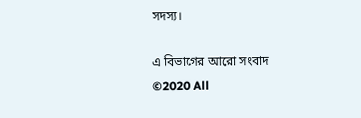সদস্য।

এ বিভাগের আরো সংবাদ
©2020 All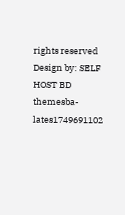rights reserved
Design by: SELF HOST BD
themesba-lates1749691102